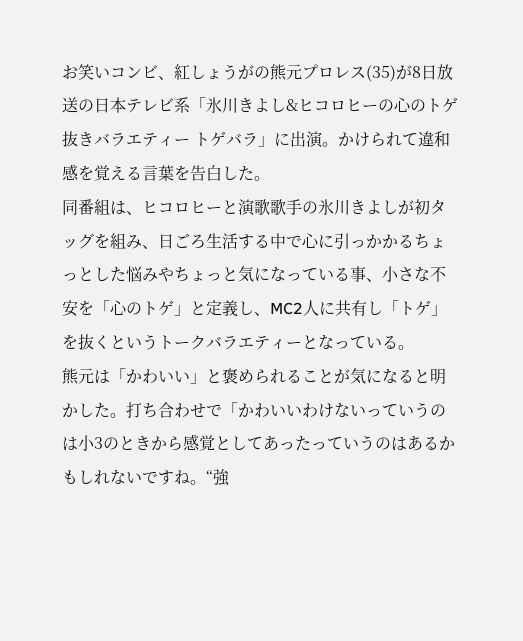お笑いコンビ、紅しょうがの熊元プロレス(35)が8日放送の日本テレビ系「氷川きよし&ヒコロヒーの心のトゲ抜きバラエティー トゲバラ」に出演。かけられて違和感を覚える言葉を告白した。
同番組は、ヒコロヒーと演歌歌手の氷川きよしが初タッグを組み、日ごろ生活する中で心に引っかかるちょっとした悩みやちょっと気になっている事、小さな不安を「心のトゲ」と定義し、MC2人に共有し「トゲ」を抜くというトークバラエティーとなっている。
熊元は「かわいい」と褒められることが気になると明かした。打ち合わせで「かわいいわけないっていうのは小3のときから感覚としてあったっていうのはあるかもしれないですね。“強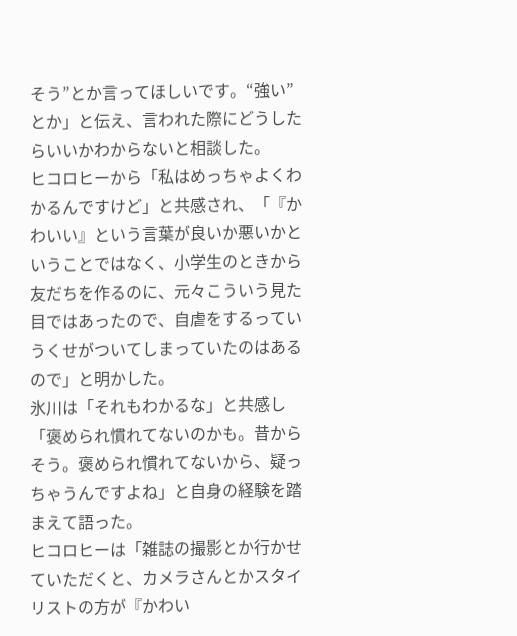そう”とか言ってほしいです。“強い”とか」と伝え、言われた際にどうしたらいいかわからないと相談した。
ヒコロヒーから「私はめっちゃよくわかるんですけど」と共感され、「『かわいい』という言葉が良いか悪いかということではなく、小学生のときから友だちを作るのに、元々こういう見た目ではあったので、自虐をするっていうくせがついてしまっていたのはあるので」と明かした。
氷川は「それもわかるな」と共感し「褒められ慣れてないのかも。昔からそう。褒められ慣れてないから、疑っちゃうんですよね」と自身の経験を踏まえて語った。
ヒコロヒーは「雑誌の撮影とか行かせていただくと、カメラさんとかスタイリストの方が『かわい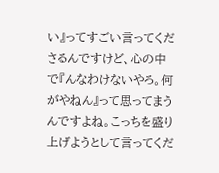い』ってすごい言ってくださるんですけど、心の中で『んなわけないやろ。何がやねん』って思ってまうんですよね。こっちを盛り上げようとして言ってくだ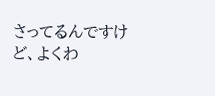さってるんですけど、よくわ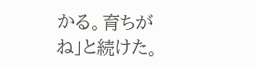かる。育ちがね」と続けた。